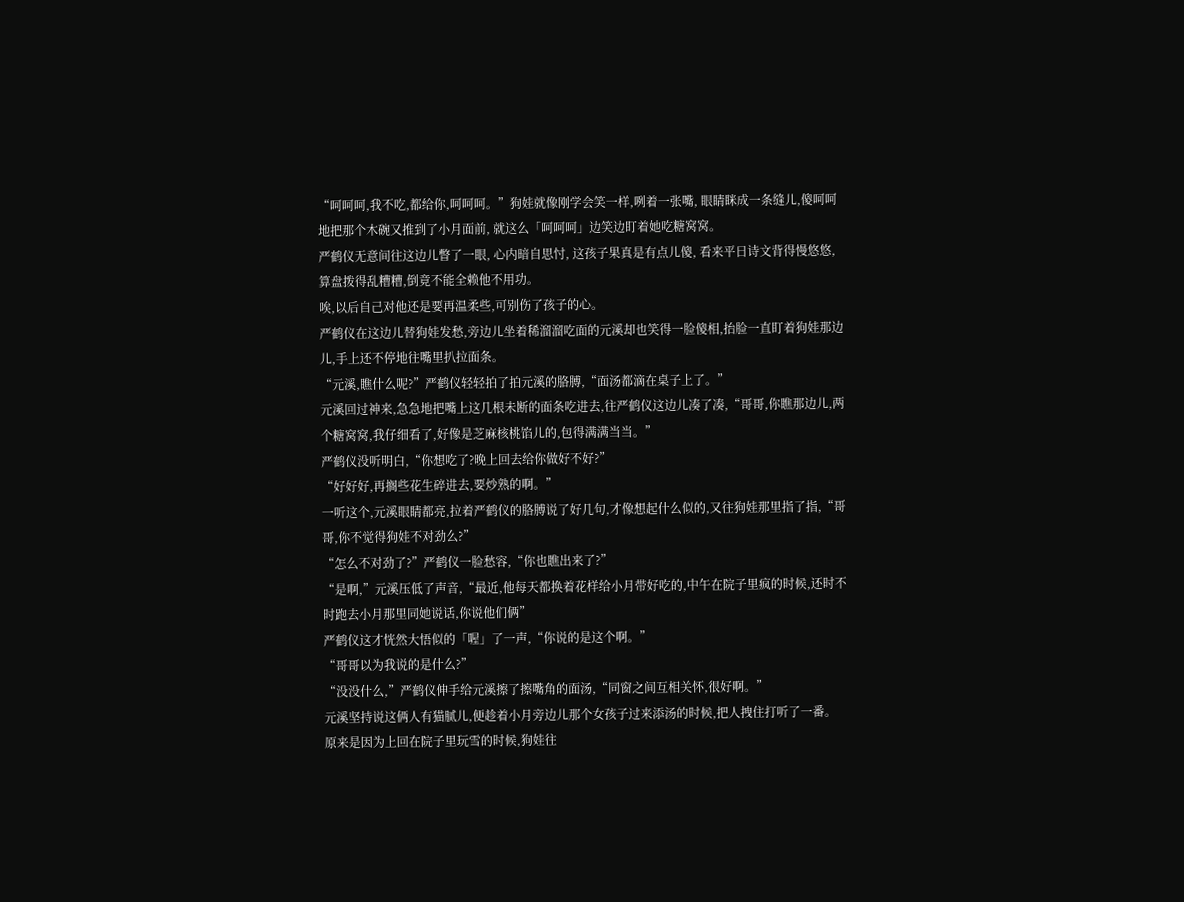“呵呵呵,我不吃,都给你,呵呵呵。”狗娃就像刚学会笑一样,咧着一张嘴, 眼睛眯成一条缝儿,傻呵呵地把那个木碗又推到了小月面前, 就这么「呵呵呵」边笑边盯着她吃糖窝窝。
严鹤仪无意间往这边儿瞥了一眼, 心内暗自思忖, 这孩子果真是有点儿傻, 看来平日诗文背得慢悠悠,算盘拨得乱糟糟,倒竟不能全赖他不用功。
唉,以后自己对他还是要再温柔些,可别伤了孩子的心。
严鹤仪在这边儿替狗娃发愁,旁边儿坐着稀溜溜吃面的元溪却也笑得一脸傻相,抬脸一直盯着狗娃那边儿,手上还不停地往嘴里扒拉面条。
“元溪,瞧什么呢?”严鹤仪轻轻拍了拍元溪的胳膊,“面汤都滴在桌子上了。”
元溪回过神来,急急地把嘴上这几根未断的面条吃进去,往严鹤仪这边儿凑了凑,“哥哥,你瞧那边儿,两个糖窝窝,我仔细看了,好像是芝麻核桃馅儿的,包得满满当当。”
严鹤仪没听明白,“你想吃了?晚上回去给你做好不好?”
“好好好,再搁些花生碎进去,要炒熟的啊。”
一听这个,元溪眼睛都亮,拉着严鹤仪的胳膊说了好几句,才像想起什么似的,又往狗娃那里指了指,“哥哥,你不觉得狗娃不对劲么?”
“怎么不对劲了?”严鹤仪一脸愁容,“你也瞧出来了?”
“是啊,”元溪压低了声音,“最近,他每天都换着花样给小月带好吃的,中午在院子里疯的时候,还时不时跑去小月那里同她说话,你说他们俩”
严鹤仪这才恍然大悟似的「喔」了一声,“你说的是这个啊。”
“哥哥以为我说的是什么?”
“没没什么,”严鹤仪伸手给元溪擦了擦嘴角的面汤,“同窗之间互相关怀,很好啊。”
元溪坚持说这俩人有猫腻儿,便趁着小月旁边儿那个女孩子过来添汤的时候,把人拽住打听了一番。
原来是因为上回在院子里玩雪的时候,狗娃往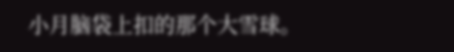小月脑袋上扣的那个大雪球。